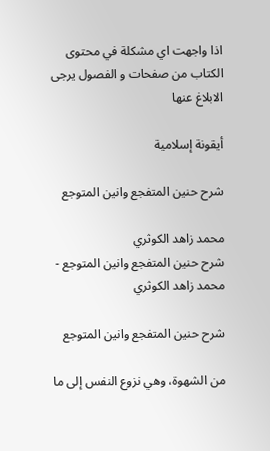اذا واجهت اي مشكلة في محتوى الكتاب من صفحات و الفصول يرجى الابلاغ عنها

أيقونة إسلامية

شرح حنين المتفجع وانين المتوجع

محمد زاهد الكوثري
شرح حنين المتفجع وانين المتوجع - محمد زاهد الكوثري

شرح حنين المتفجع وانين المتوجع

من الشهوة، وهي نزوع النفس إلى ما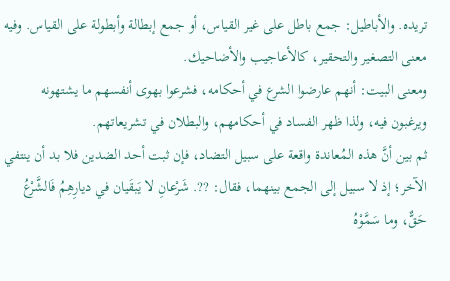تريده. والأباطيل: جمع باطل على غير القياس، أو جمع إبطالة وأبطولة على القياس. وفيه معنى التصغير والتحقير، كالأعاجيب والأضاحيك.
ومعنى البيت: أنهم عارضوا الشرع في أحكامه، فشرعوا بهوى أنفسهم ما يشتهونه ويرغبون فيه، ولذا ظهر الفساد في أحكامهم، والبطلان في تشريعاتهم.
ثم بين أنَّ هذه المُعاندة واقعة على سبيل التضاد، فإن ثبت أحد الضدين فلا بد أن ينتفي الآخر؛ إذ لا سبيل إلى الجمع بينهما، فقال: ??. شَرْعانِ لا يَبقَيان في ديارِهِمُ فَالشَّرْعُ حَقٌّ، وما سَمَّوْهُ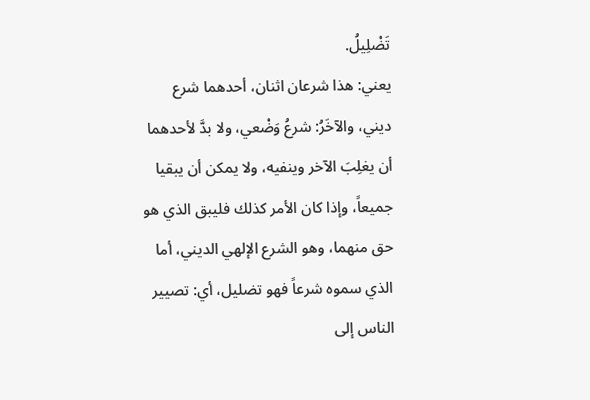تَضْلِيلُ.
يعني: هذا شرعان اثنان، أحدهما شرع ديني، والآخَرُ: شرعُ وَضْعي، ولا بدَّ لأحدهما أن يغلِبَ الآخر وينفيه، ولا يمكن أن يبقيا جميعاً، وإذا كان الأمر كذلك فليبق الذي هو حق منهما، وهو الشرع الإلهي الديني، أما الذي سموه شرعاً فهو تضليل، أي: تصيير الناس إلى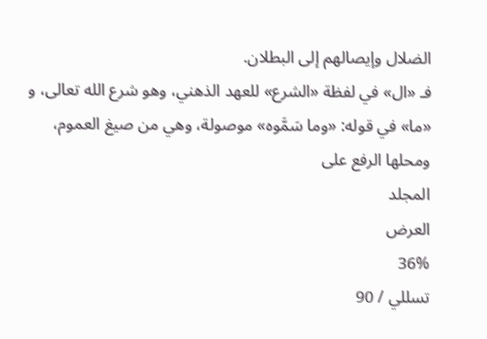الضلال وإيصالهم إلى البطلان.
فـ «ال» في لفظة «الشرع» للعهد الذهني، وهو شرع الله تعالى، و «ما» في قوله: «وما سَمَّوه» موصولة، وهي من صيغ العموم، ومحلها الرفع على
المجلد
العرض
36%
تسللي / 90